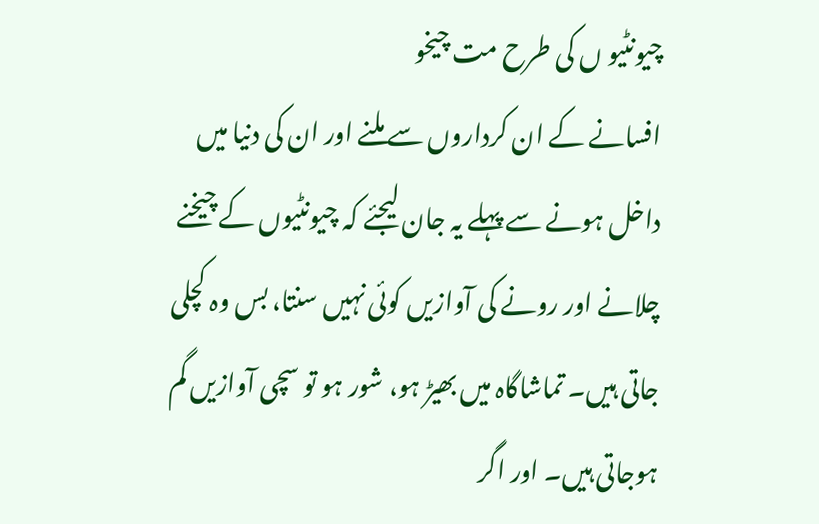چیونٹیو ں کی طرح مت چیخو
افسانے کے ان کرداروں سے ملنے اور ان کی دنیا میں داخل ہونے سے پہلے یہ جان لیجئے کہ چیونٹیوں کے چیخنے چلانے اور رونے کی آوازیں کوئی نہیں سنتا، بس وہ کچلی جاتی ہیں۔ تماشاگاہ میں بھیڑ ہو، شور ہو تو سچی آوازیں گم ہوجاتی ہیں۔ اور اگر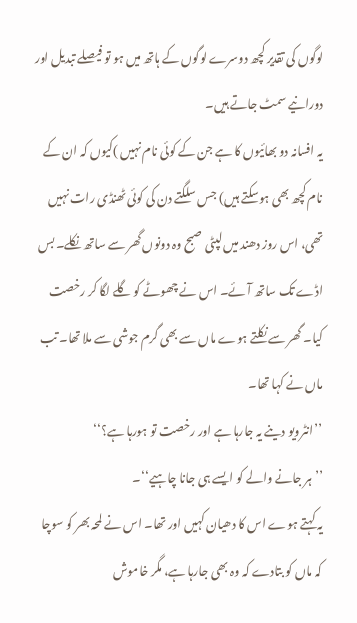لوگوں کی تقدیر کچھ دوسرے لوگوں کے ہاتھ میں ہو تو فیصلے تبدیل اور دورانیے سمٹ جاتے ہیں۔
یہ افسانہ دو بھائیوں کا ہے جن کے کوئی نام نہیں )کیوں کہ ان کے نام کچھ بھی ہوسکتے ہیں) جس سلگتے دن کی کوئی ٹھنڈی رات نہیں تھی، اس روز دھند میں لپٹی صبح وہ دونوں گھر سے ساتھ نکلے۔ بس اڈے تک ساتھ آئے۔ اس نے چھوٹے کو گلے لگا کر رخصت کیا۔ گھر سے نکلتے ہوے ماں سے بھی گرم جوشی سے ملا تھا۔ تب ماں نے کہا تھا۔
’’انٹرویو دینے یہ جارہا ہے اور رخصت تو ہورہا ہے؟‘‘
’’ہر جانے والے کو ایسے ہی جانا چاہیے‘‘۔
یہ کہتے ہوے اس کا دھیان کہیں اور تھا۔ اس نے لمحہ بھر کو سوچا کہ ماں کو بتادے کہ وہ بھی جارہا ہے، مگر خاموش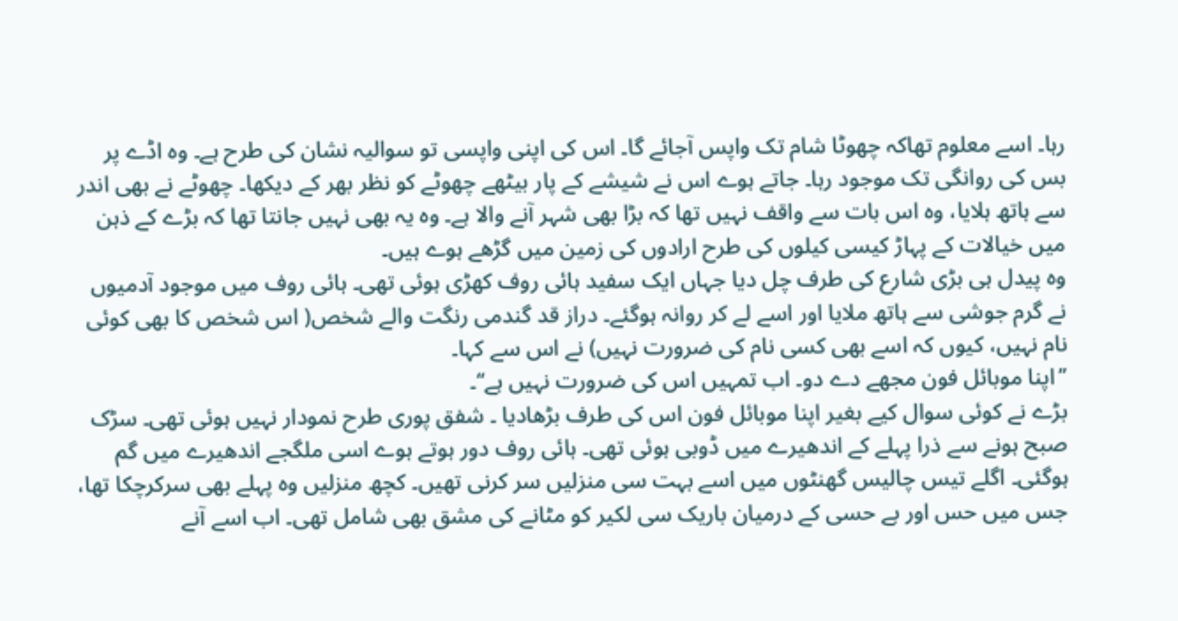رہا۔ اسے معلوم تھاکہ چھوٹا شام تک واپس آجائے گا۔ اس کی اپنی واپسی تو سوالیہ نشان کی طرح ہے۔ وہ اڈے پر بس کی روانگی تک موجود رہا۔ جاتے ہوے اس نے شیشے کے پار بیٹھے چھوٹے کو نظر بھر کے دیکھا۔ چھوٹے نے بھی اندر سے ہاتھ ہلایا، وہ اس بات سے واقف نہیں تھا کہ بڑا بھی شہر آنے والا ہے۔ وہ یہ بھی نہیں جانتا تھا کہ بڑے کے ذہن میں خیالات کے پہاڑ کیسی کیلوں کی طرح ارادوں کی زمین میں گڑھے ہوے ہیں۔
وہ پیدل ہی بڑی شارع کی طرف چل دیا جہاں ایک سفید ہائی روف کھڑی ہوئی تھی۔ ہائی روف میں موجود آدمیوں نے گرم جوشی سے ہاتھ ملایا اور اسے لے کر روانہ ہوگئے۔ دراز قد گندمی رنگت والے شخص( اس شخص کا بھی کوئی نام نہیں، کیوں کہ اسے بھی کسی نام کی ضرورت نہیں) نے اس سے کہا۔
’’اپنا موبائل فون مجھے دے دو۔ اب تمہیں اس کی ضرورت نہیں ہے‘‘۔
بڑے نے کوئی سوال کیے بغیر اپنا موبائل فون اس کی طرف بڑھادیا ۔ شفق پوری طرح نمودار نہیں ہوئی تھی۔ سڑک صبح ہونے سے ذرا پہلے کے اندھیرے میں ڈوبی ہوئی تھی۔ ہائی روف دور ہوتے ہوے اسی ملگجے اندھیرے میں گم ہوگئی۔ اگلے تیس چالیس گھنٹوں میں اسے بہت سی منزلیں سر کرنی تھیں۔ کچھ منزلیں وہ پہلے بھی سرکرچکا تھا، جس میں حس اور بے حسی کے درمیان باریک سی لکیر کو مٹانے کی مشق بھی شامل تھی۔ اب اسے آنے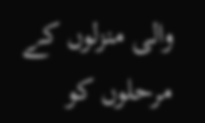والی منزلوں کے مرحلوں کو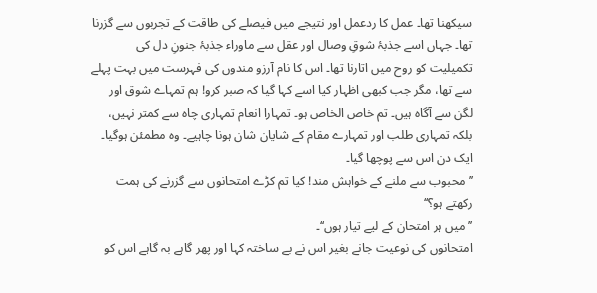سیکھنا تھا۔ عمل کا ردعمل اور نتیجے میں فیصلے کی طاقت کے تجربوں سے گزرنا تھا۔ جہاں اسے جذبۂ شوقِ وصال اور عقل سے ماوراء جذبۂ جنونِ دل کی تکمیلیت کو روح میں اتارنا تھا۔ اس کا نام آرزو مندوں کی فہرست میں بہت پہلے سے تھا، مگر جب کبھی اظہار کیا اسے کہا گیا کہ صبر کرو! ہم تمہاے شوق اور لگن سے آگاہ ہیں۔ تم خاص الخاص ہو۔ تمہارا انعام تمہاری چاہ سے کمتر نہیں، بلکہ تمہاری طلب اور تمہارے مقام کے شایان شان ہونا چاہیے۔ وہ مطمئن ہوگیا۔ ایک دن اس سے پوچھا گیا۔
’’محبوب سے ملنے کے خواہش مند! کیا تم کڑے امتحانوں سے گزرنے کی ہمت رکھتے ہو؟‘‘
’’میں ہر امتحان کے لیے تیار ہوں‘‘۔
امتحانوں کی نوعیت جانے بغیر اس نے بے ساختہ کہا اور پھر گاہے بہ گاہے اس کو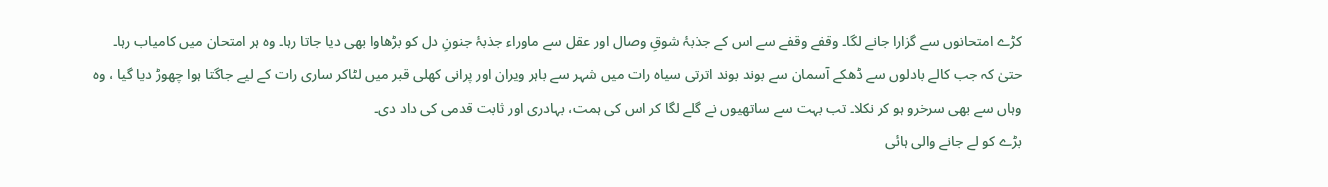کڑے امتحانوں سے گزارا جانے لگا۔ وقفے وقفے سے اس کے جذبۂ شوقِ وصال اور عقل سے ماوراء جذبۂ جنونِ دل کو بڑھاوا بھی دیا جاتا رہا۔ وہ ہر امتحان میں کامیاب رہا۔ حتیٰ کہ جب کالے بادلوں سے ڈھکے آسمان سے بوند بوند اترتی سیاہ رات میں شہر سے باہر ویران اور پرانی کھلی قبر میں لٹاکر ساری رات کے لیے جاگتا ہوا چھوڑ دیا گیا ، وہ وہاں سے بھی سرخرو ہو کر نکلا۔ تب بہت سے ساتھیوں نے گلے لگا کر اس کی ہمت، بہادری اور ثابت قدمی کی داد دی۔
بڑے کو لے جانے والی ہائی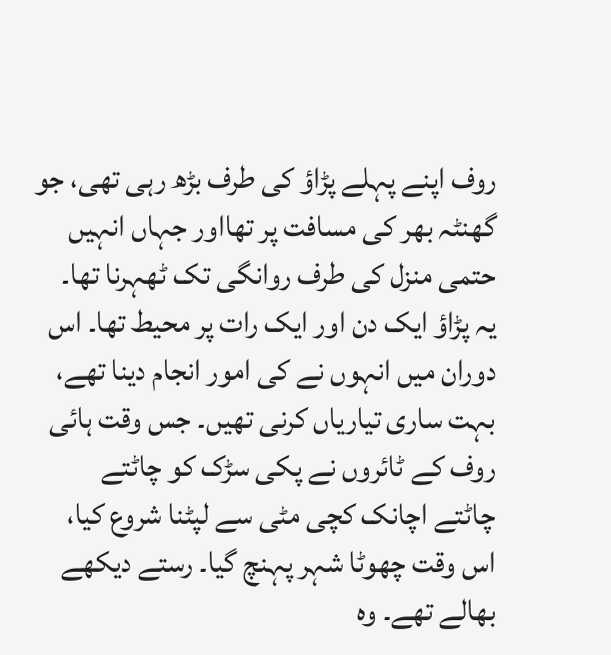روف اپنے پہلے پڑاؤ کی طرف بڑھ رہی تھی، جو گھنٹہ بھر کی مسافت پر تھااور جہاں انہیں حتمی منزل کی طرف روانگی تک ٹھہرنا تھا۔ یہ پڑاؤ ایک دن اور ایک رات پر محیط تھا۔ اس دوران میں انہوں نے کی امور انجام دینا تھے، بہت ساری تیاریاں کرنی تھیں۔ جس وقت ہائی روف کے ٹائروں نے پکی سڑک کو چاٹتے چاٹتے اچانک کچی مٹی سے لپٹنا شروع کیا، اس وقت چھوٹا شہر پہنچ گیا۔ رستے دیکھے بھالے تھے۔ وہ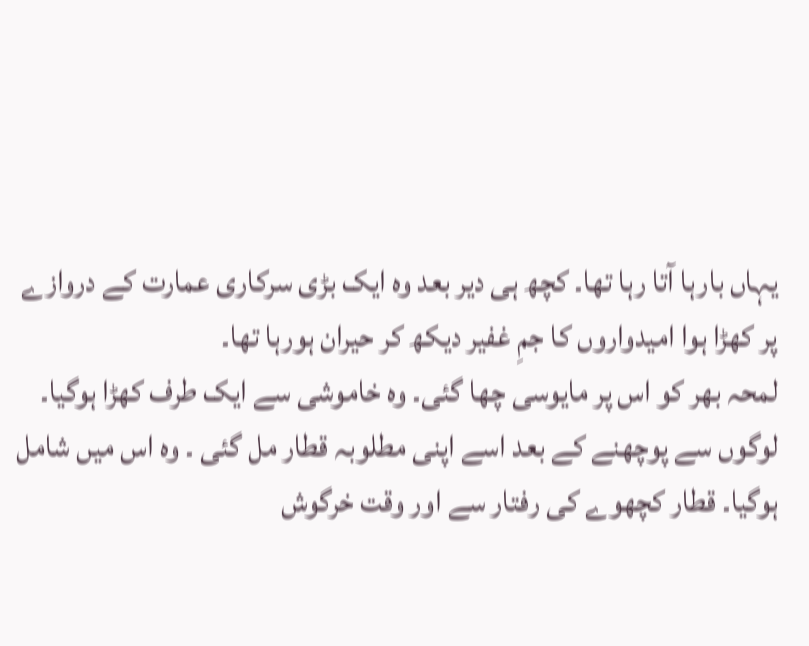یہاں بارہا آتا رہا تھا۔ کچھ ہی دیر بعد وہ ایک بڑی سرکاری عمارت کے دروازے پر کھڑا ہوا امیدواروں کا جمِ غفیر دیکھ کر حیران ہورہا تھا۔
لمحہ بھر کو اس پر مایوسی چھا گئی۔ وہ خاموشی سے ایک طرف کھڑا ہوگیا۔ لوگوں سے پوچھنے کے بعد اسے اپنی مطلوبہ قطار مل گئی ۔ وہ اس میں شامل ہوگیا۔ قطار کچھوے کی رفتار سے اور وقت خرگوش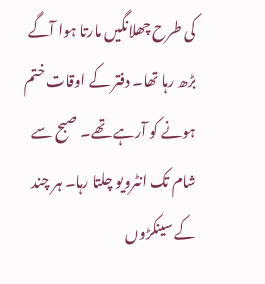کی طرح چھلانگیں مارتا ہوا آگے بڑھ رہا تھا۔ دفتر کے اوقات ختم ہونے کو آرہے تھے۔ صبح سے شام تک انٹرویو چلتا رہا۔ ہر چند کے سینکڑوں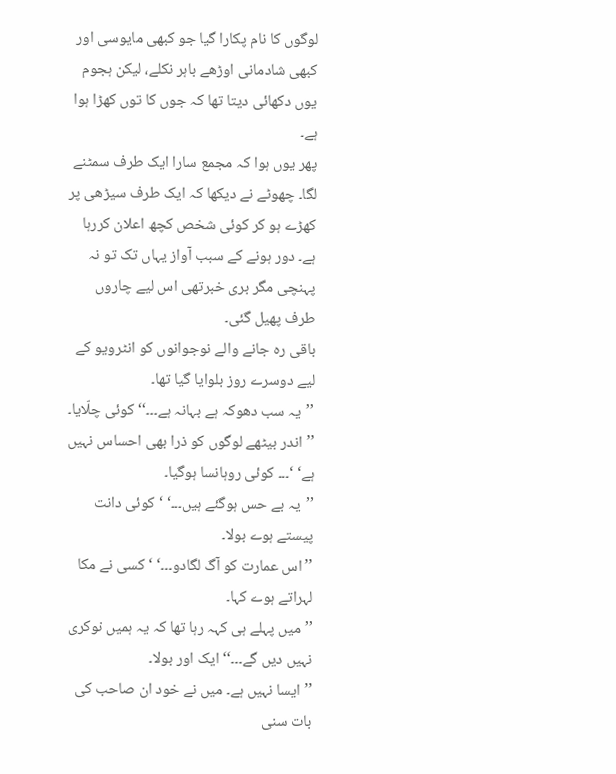لوگوں کا نام پکارا گیا جو کبھی مایوسی اور کبھی شادمانی اوڑھے باہر نکلے، لیکن ہجوم یوں دکھائی دیتا تھا کہ جوں کا توں کھڑا ہوا ہے۔
پھر یوں ہوا کہ مجمع سارا ایک طرف سمٹنے لگا۔ چھوٹے نے دیکھا کہ ایک طرف سیڑھی پر کھڑے ہو کر کوئی شخص کچھ اعلان کررہا ہے۔ دور ہونے کے سبب آواز یہاں تک تو نہ پہنچی مگر بری خبرتھی اس لیے چاروں طرف پھیل گئی۔
باقی رہ جانے والے نوجوانوں کو انٹرویو کے لیے دوسرے روز بلوایا گیا تھا۔
’’یہ سب دھوکہ ہے بہانہ ہے۔۔۔‘‘ کوئی چلّایا۔
’’اندر بیٹھے لوگوں کو ذرا بھی احساس نہیں ہے‘ ‘۔۔۔ کوئی روہانسا ہوگیا۔
’’یہ بے حس ہوگئے ہیں۔۔۔‘ ‘کوئی دانت پیستے ہوے بولا۔
’’اس عمارت کو آگ لگادو۔۔۔‘ ‘کسی نے مکا لہراتے ہوے کہا۔
’’میں پہلے ہی کہہ رہا تھا کہ یہ ہمیں نوکری نہیں دیں گے۔۔۔‘‘ ایک اور بولا۔
’’ایسا نہیں ہے۔ میں نے خود ان صاحب کی بات سنی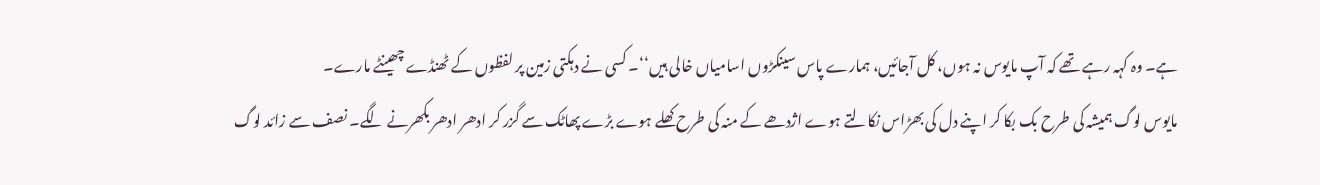ہے۔ وہ کہہ رہے تھے کہ آپ مایوس نہ ہوں، کل آجائیں، ہمارے پاس سینکڑوں اسامیاں خالی ہیں‘‘۔ کسی نے دہکتی زمین پر لفظوں کے ٹھنڈے چھینٹے مارے۔
مایوس لوگ ہمیشہ کی طرح بک بکا کر اپنے دل کی بھڑاس نکالتے ہوے اژدھے کے منہ کی طرح کھلے ہوے بڑے پھاٹک سے گزر کر ادھر ادھر بکھرنے لگے۔ نصف سے زائد لوگ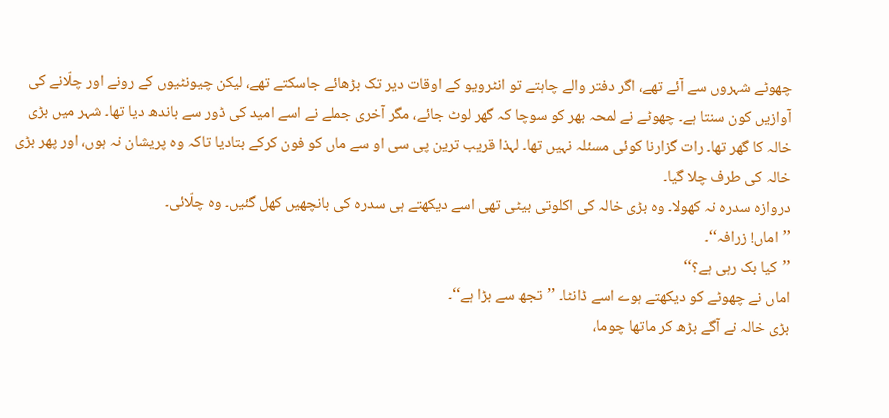چھوٹے شہروں سے آئے تھے، اگر دفتر والے چاہتے تو انٹرویو کے اوقات دیر تک بڑھائے جاسکتے تھے، لیکن چیونٹیوں کے رونے اور چلّانے کی آوازیں کون سنتا ہے۔ چھوٹے نے لمحہ بھر کو سوچا کہ گھر لوٹ جائے، مگر آخری جملے نے اسے امید کی ڈور سے باندھ دیا تھا۔ شہر میں بڑی خالہ کا گھر تھا۔ رات گزارنا کوئی مسئلہ نہیں تھا۔ لہذا قریب ترین پی سی او سے ماں کو فون کرکے بتادیا تاکہ وہ پریشان نہ ہوں، اور پھر بڑی خالہ کی طرف چلا گیا۔
دروازہ سدرہ نہ کھولا۔ وہ بڑی خالہ کی اکلوتی بیٹی تھی اسے دیکھتے ہی سدرہ کی بانچھیں کھل گئیں۔ وہ چلّائی۔
’’اماں! زرافہ‘‘۔
’’کیا بک رہی ہے؟‘‘
اماں نے چھوٹے کو دیکھتے ہوے اسے ڈانٹا۔ ’’تجھ سے بڑا ہے‘‘۔
بڑی خالہ نے آگے بڑھ کر ماتھا چوما،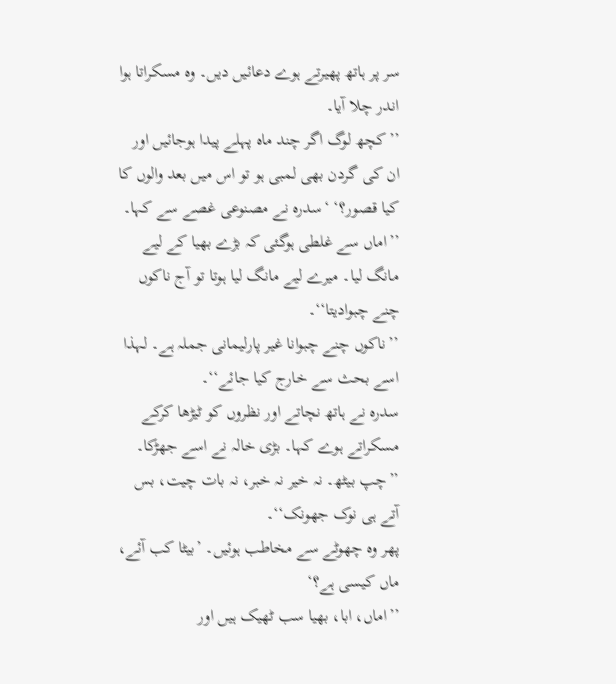سر پر ہاتھ پھیرتے ہوے دعائیں دیں۔ وہ مسکراتا ہوا اندر چلا آیا۔
’’کچھ لوگ اگر چند ماہ پہلے پیدا ہوجائیں اور ان کی گردن بھی لمبی ہو تو اس میں بعد والوں کا کیا قصور؟‘ ‘سدرہ نے مصنوعی غصے سے کہا۔
’’اماں سے غلطی ہوگئی کہ بڑے بھیا کے لیے مانگ لیا۔ میرے لیے مانگ لیا ہوتا تو آج ناکوں چنے چبوادیتا‘‘۔
’’ناکوں چنے چبوانا غیر پارلیمانی جملہ ہے۔ لہذا اسے بحث سے خارج کیا جائے‘‘۔
سدرہ نے ہاتھ نچاتے اور نظروں کو ٹیڑھا کرکے مسکراتے ہوے کہا۔ بڑی خالہ نے اسے جھڑکا۔
’’چپ بیٹھ۔ نہ خیر نہ خبر، نہ بات چیت، بس آتے ہی نوک جھونک‘‘۔
پھر وہ چھوٹے سے مخاطب ہوئیں۔ ’بیٹا کب آئے، ماں کیسی ہے؟‘
’’اماں، ابا، بھیا سب ٹھیک ہیں اور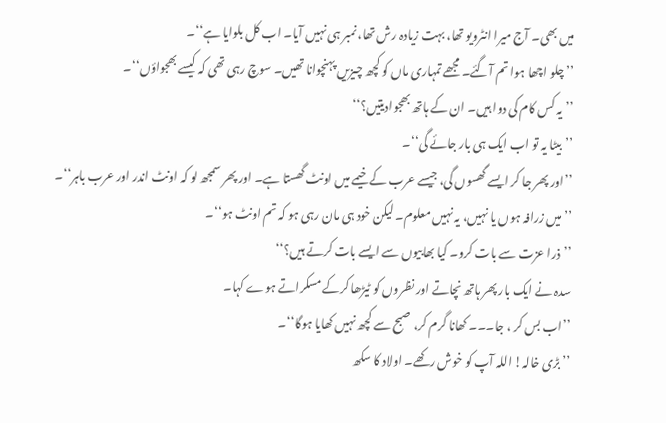میں بھی۔ آج میرا انٹرویو تھا، بہت زیادہ رش تھا، نمبر ہی نہیں آیا۔ اب کل بلوایا ہے‘‘۔
’’چلو اچھا ہوا تم آگئے۔ مجھے تمہاری ماں کو کچھ چیزیں پہنچوانا تھیں۔ سوچ رہی تھی کہ کیسے بھجواؤں‘‘۔
’’یہ کس کام کی دوا ہیں۔ ان کے ہاتھ بھجوادیتیں؟‘‘
’’بیٹا یہ تو اب ایک ہی بار جائے گی‘‘۔
’’اور پھر جا کر ایسے گھسوں گی، جیسے عرب کے خیمے میں اونٹ گھستا ہے۔ اور پھر سمجھ لو کہ اونٹ اندر اور عرب باہر‘‘۔
’’میں زرافہ ہوں یا نہیں، یہ نہیں معلوم۔ لیکن خود ہی مان رہی ہو کہ تم اونٹ ہو‘‘۔
’’ذرا عزت سے بات کرو۔ کیا بھابیوں سے ایسے بات کرتے ہیں؟‘‘
سدہ نے ایک بار پھر ہاتھ نچاتے اور نظروں کو ٹیڑھا کرکے مسکراتے ہوے کہا۔
’’اب بس کر ، جا۔۔۔ کھانا گرم کر، صبح سے کچھ نہیں کھایا ہوگا‘‘۔
’’بڑی خالہ! اللہ آپ کو خوش رکھے۔ اولاد کا سکھ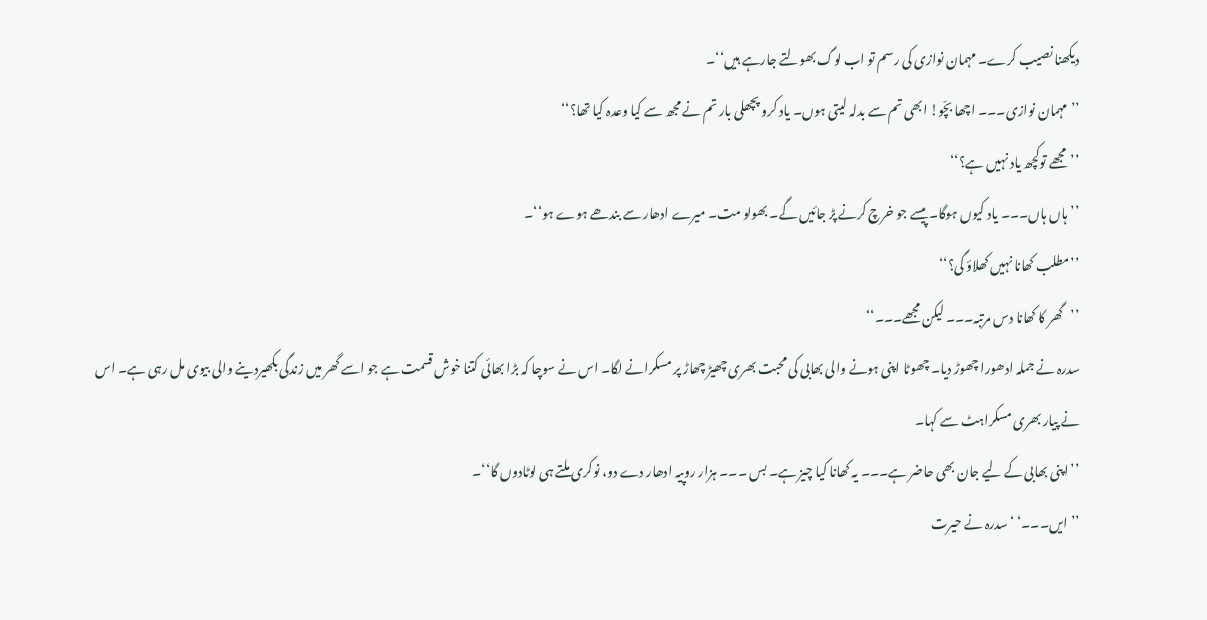دیکھنا نصیب کرے۔ مہمان نوازی کی رسم تو اب لوگ بھولتے جارہے ہیں‘‘۔
’’مہمان نوازی۔۔۔ اچھا بچّو! ابھی تم سے بدلہ لیتی ہوں۔ یاد کرو پچھلی بار تم نے مجھ سے کیا وعدہ کیا تھا؟‘‘
’’مجھے توکچھ یاد نہیں ہے؟‘‘
’’ہاں ہاں۔۔۔ یاد کیوں ہوگا۔ پیسے جو خرچ کرنے پڑ جائیں گے۔ بھولو مت۔ میرے ادھار سے بندھے ہوے ہو‘‘۔
’’مطلب کھانا نہیں کھلاؤ گی؟‘‘
’’گھر کا کھانا دس مرتبہ۔۔۔ لیکن مجھے۔۔۔‘‘
سدرہ نے جملہ ادھورا چھوڑ دیا۔ چھوٹا اپنی ہونے والی بھابی کی محبت بھری چھیڑ چھاڑ پر مسکرانے لگا۔ اس نے سوچا کہ بڑا بھائی کتنا خوش قسمت ہے جو اسے گھر میں زندگی بکھیردینے والی بیوی مل رہی ہے۔ اس نے پیار بھری مسکراہٹ سے کہا۔
’’اپنی بھابی کے لیے جان بھی حاضر ہے۔۔۔ یہ کھانا کیا چیز ہے۔ بس ۔۔۔ ہزار روپیہ ادھار دے دو، نوکری ملتے ہی لوٹادوں گا‘‘۔
’’ایں۔۔۔‘ ‘سدرہ نے حیرت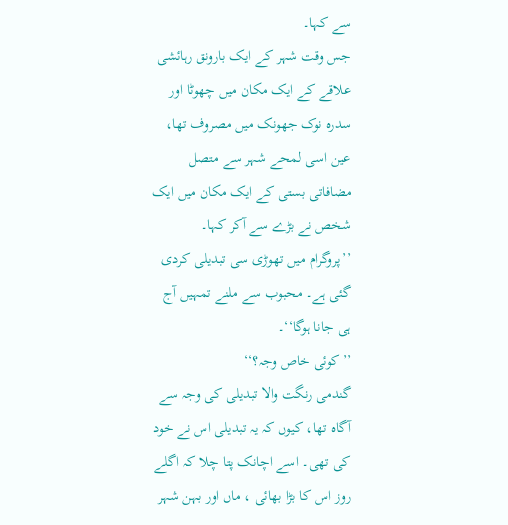سے کہا۔
جس وقت شہر کے ایک بارونق رہائشی علاقے کے ایک مکان میں چھوٹا اور سدرہ نوک جھونک میں مصروف تھا، عین اسی لمحے شہر سے متصل مضافاتی بستی کے ایک مکان میں ایک شخص نے بڑے سے آکر کہا۔
’’پروگرام میں تھوڑی سی تبدیلی کردی گئی ہے۔ محبوب سے ملنے تمہیں آج ہی جانا ہوگا‘‘۔
’’کوئی خاص وجہ؟‘‘
گندمی رنگت والا تبدیلی کی وجہ سے آگاہ تھا، کیوں کہ یہ تبدیلی اس نے خود کی تھی۔ اسے اچانک پتا چلا کہ اگلے روز اس کا بڑا بھائی ، ماں اور بہن شہر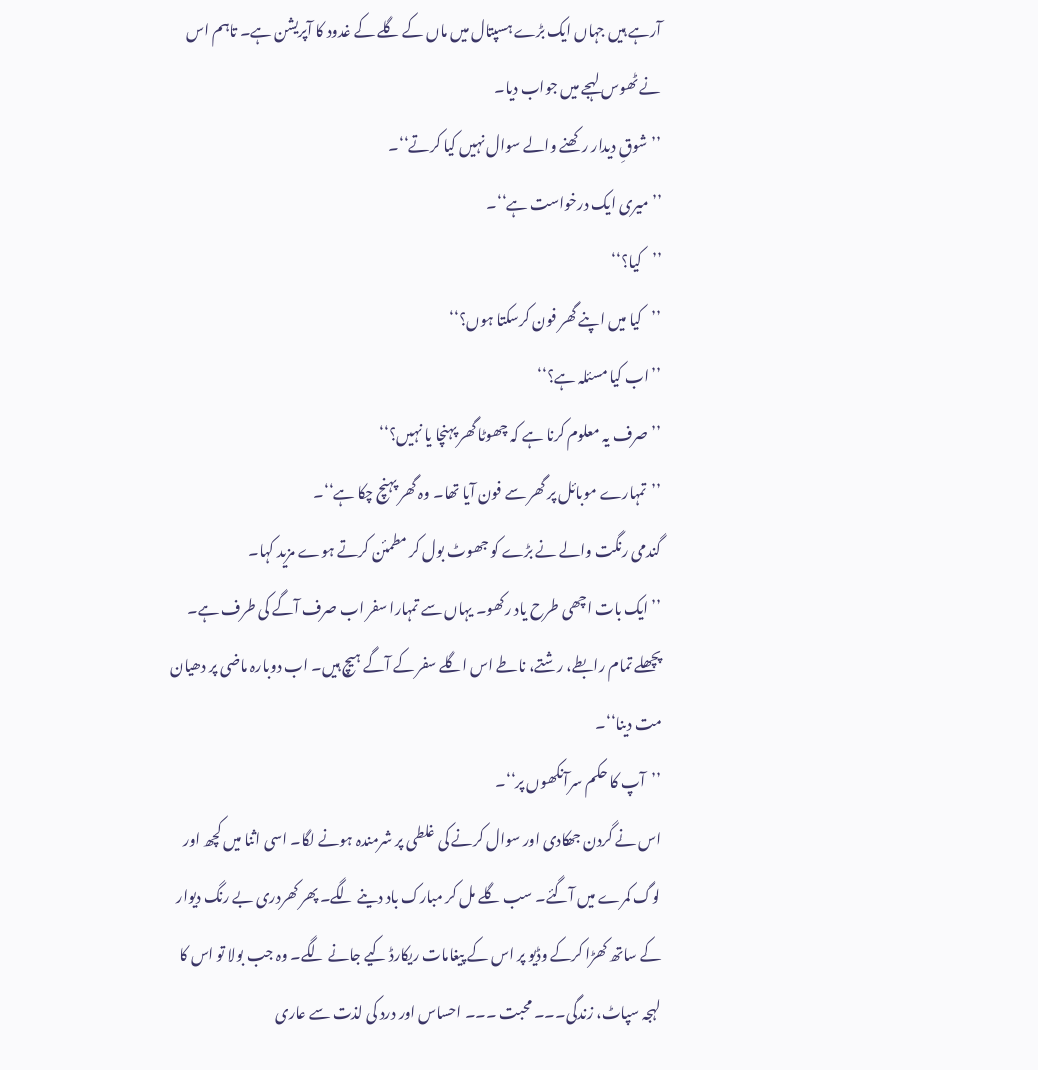آرہے ہیں جہاں ایک بڑے ہسپتال میں ماں کے گلے کے غدود کا آپریشن ہے۔ تاہم اس نے ٹھوس لہجے میں جواب دیا۔
’’شوقِ دیدار رکھنے والے سوال نہیں کیا کرتے‘‘۔
’’میری ایک درخواست ہے‘‘۔
’’کیا؟‘‘
’’کیا میں اپنے گھر فون کرسکتا ہوں؟‘‘
’’اب کیا مسئلہ ہے؟‘‘
’’صرف یہ معلوم کرنا ہے کہ چھوٹا گھر پہنچا یا نہیں؟‘‘
’’تمہارے موبائل پر گھر سے فون آیا تھا۔ وہ گھر پہنچ چکا ہے‘‘۔
گندمی رنگت والے نے بڑے کو جھوٹ بول کر مطمئن کرتے ہوے مزید کہا۔
’’ایک بات اچھی طرح یاد رکھو۔ یہاں سے تمہارا سفر اب صرف آگے کی طرف ہے۔ پچھلے تمام رابطے، رشتے، ناطے اس اگلے سفر کے آگے ہیچ ہیں۔ اب دوبارہ ماضی پر دھیان مت دینا‘‘۔
’’آپ کا حکم سرآنکھوں پر‘‘۔
اس نے گردن جھکادی اور سوال کرنے کی غلطی پر شرمندہ ہونے لگا۔ اسی اثنا میں کچھ اور لوگ کمرے میں آگئے۔ سب گلے مل کر مبارک باد دینے لگے۔ پھر کھردری بے رنگ دیوار کے ساتھ کھڑا کرکے وڈیو پر اس کے پیغامات ریکارڈ کیے جانے لگے۔ وہ جب بولا تو اس کا لہجہ سپاٹ، زندگی۔۔۔ محبت ۔۔۔ احساس اور درد کی لذت سے عاری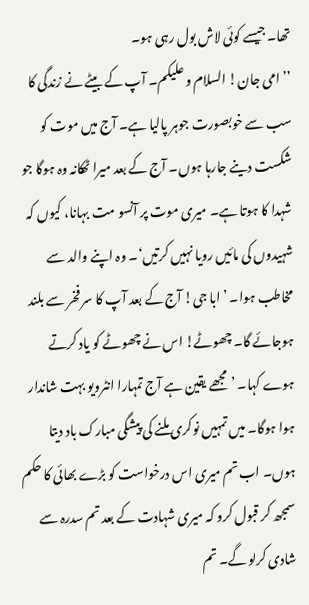تھا۔ جیسے کوئی لاش بول رہی ہو۔
’’امی جان! السلام و علیکم۔ آپ کے بیٹے نے زندگی کا سب سے خوبصورت جوہر پالیا ہے۔ آج میں موت کو شکست دینے جارہا ہوں۔ آج کے بعد میرا ٹھکانہ وہ ہوگا جو شہدا کا ہوتا ہے۔ میری موت پر آنسو مت بہانا، کیوں کہ شہیدوں کی مائیں رویا نہیں کرتیں‘۔ وہ اپنے والد سے مخاطب ہوا۔ ’ابا جی! آج کے بعد آپ کا سر فخر سے بلند ہوجائے گا۔ چھوٹے! اس نے چھوٹے کو یاد کرتے ہوے کہا۔ ’مجھے یقین ہے آج تمہارا انٹرویو بہت شاندار ہوا ہوگا۔ میں تمہیں نوکری ملنے کی پیشگی مبارک باد دیتا ہوں۔ اب تم میری اس درخواست کو بڑے بھائی کا حکم سمجھ کر قبول کرو کہ میری شہادت کے بعد تم سدرہ سے شادی کرلو گے۔ تم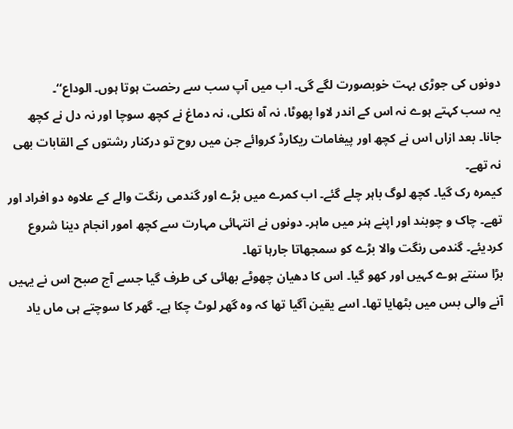دونوں کی جوڑی بہت خوبصورت لگے گی۔ اب میں آپ سب سے رخصت ہوتا ہوں۔ الوداع‘‘۔
یہ سب کہتے ہوے نہ اس کے اندر لاوا پھوٹا، نہ آہ نکلی، نہ دماغ نے کچھ سوچا اور نہ دل نے کچھ جانا۔ بعد ازاں اس نے کچھ اور پیغامات ریکارڈ کروائے جن میں روح تو درکنار رشتوں کے القابات بھی نہ تھے۔
کیمرہ رک گیا۔ کچھ لوگ باہر چلے گئے۔ اب کمرے میں بڑے اور گندمی رنگت والے کے علاوہ دو افراد اور تھے۔ چاک و چوبند اور اپنے ہنر میں ماہر۔ دونوں نے انتہائی مہارت سے کچھ امور انجام دینا شروع کردیئے۔ گندمی رنگت والا بڑے کو سمجھاتا جارہا تھا۔
بڑا سنتے ہوے کہیں اور کھو گیا۔ اس کا دھیان چھوٹے بھائی کی طرف گیا جسے آج صبح اس نے یہیں آنے والی بس میں بٹھایا تھا۔ اسے یقین آگیا تھا کہ وہ گھر لوٹ چکا ہے۔ گھر کا سوچتے ہی ماں یاد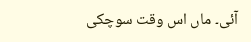آئی۔ ماں اس وقت سوچکی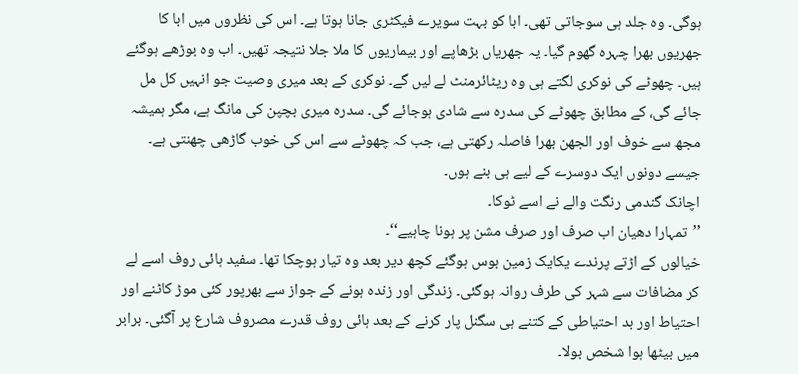ہوگی۔ وہ جلد ہی سوجاتی تھی۔ ابا کو بہت سویرے فیکٹری جانا ہوتا ہے۔ اس کی نظروں میں ابا کا جھریوں بھرا چہرہ گھوم گیا۔ یہ جھریاں بڑھاپے اور بیماریوں کا ملا جلا نتیجہ تھیں۔ اب وہ بوڑھے ہوگئے ہیں۔ چھوٹے کی نوکری لگتے ہی وہ ریٹائرمنٹ لے لیں گے۔ نوکری کے بعد میری وصیت جو انہیں کل مل جائے گی، کے مطابق چھوٹے کی سدرہ سے شادی ہوجائے گی۔ سدرہ میری بچپن کی مانگ ہے، مگر ہمیشہ مجھ سے خوف اور الجھن بھرا فاصلہ رکھتی ہے، جب کہ چھوٹے سے اس کی خوب گاڑھی چھنتی ہے۔ جیسے دونوں ایک دوسرے کے لیے ہی بنے ہوں۔
اچانک گندمی رنگت والے نے اسے ٹوکا۔
’’تمہارا دھیان اب صرف اور صرف مشن پر ہونا چاہیے‘‘۔
خیالوں کے اڑتے پرندے یکایک زمین بوس ہوگئے کچھ دیر بعد وہ تیار ہوچکا تھا۔ سفید ہائی روف اسے لے کر مضافات سے شہر کی طرف روانہ ہوگئی۔ زندگی اور زندہ ہونے کے جواز سے بھرپور کئی موڑ کاٹنے اور احتیاط اور بد احتیاطی کے کتنے ہی سگنل پار کرنے کے بعد ہائی روف قدرے مصروف شارع پر آگئی۔ برابر میں بیٹھا ہوا شخص بولا۔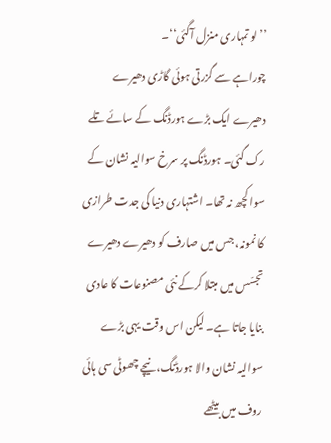’’لو تمہاری منزل آگئی‘‘۔
چوراہے سے گزرتی ہوئی گاڑی دھیرے دھیرے ایک بڑے ہورڈنگ کے سائے تلے رک گئی۔ ہورڈنگ پر سرخ سوالیہ نشان کے سوا کچھ نہ تھا۔ اشتہاری دنیا کی جدت طرازی کا نمونہ، جس میں صارف کو دھیرے دھیرے تجسّس میں مبتلا کرکے نئی مصنوعات کا عادی بنایا جاتا ہے۔ لیکن اس وقت یہی بڑے سوالیہ نشان والا ہورڈنگ، نیچے چھوٹی سی ہائی روف میں بیٹھے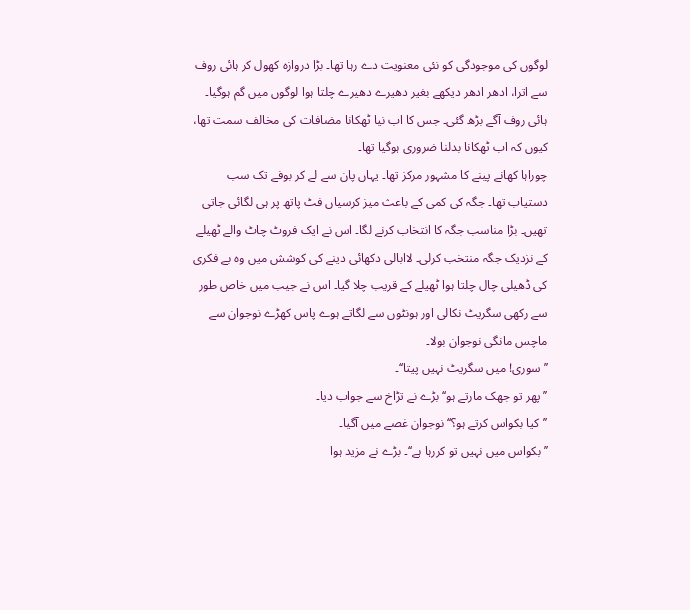لوگوں کی موجودگی کو نئی معنویت دے رہا تھا۔ بڑا دروازہ کھول کر ہائی روف سے اترا، ادھر ادھر دیکھے بغیر دھیرے دھیرے چلتا ہوا لوگوں میں گم ہوگیا۔ ہائی روف آگے بڑھ گئی۔ جس کا اب نیا ٹھکانا مضافات کی مخالف سمت تھا، کیوں کہ اب ٹھکانا بدلنا ضروری ہوگیا تھا۔
چوراہا کھانے پینے کا مشہور مرکز تھا۔ یہاں پان سے لے کر بوفے تک سب دستیاب تھا۔ جگہ کی کمی کے باعث میز کرسیاں فٹ پاتھ پر ہی لگائی جاتی تھیں۔ بڑا مناسب جگہ کا انتخاب کرنے لگا۔ اس نے ایک فروٹ چاٹ والے ٹھیلے کے نزدیک جگہ منتخب کرلی۔ لاابالی دکھائی دینے کی کوشش میں وہ بے فکری کی ڈھیلی چال چلتا ہوا ٹھیلے کے قریب چلا گیا۔ اس نے جیب میں خاص طور سے رکھی سگریٹ نکالی اور ہونٹوں سے لگاتے ہوے پاس کھڑے نوجوان سے ماچس مانگی نوجوان بولا۔
’’سوری! میں سگریٹ نہیں پیتا‘‘۔
’’پھر تو جھک مارتے ہو‘‘ بڑے نے تڑاخ سے جواب دیا۔
’’کیا بکواس کرتے ہو؟‘‘ نوجوان غصے میں آگیا۔
’’بکواس میں نہیں تو کررہا ہے‘‘۔ بڑے نے مزید ہوا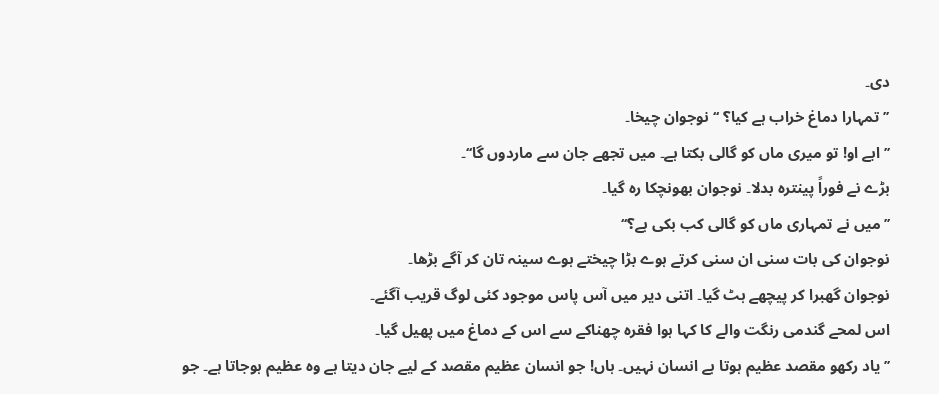دی۔
’’تمہارا دماغ خراب ہے کیا؟ ‘‘ نوجوان چیخا۔
’’ابے او! تو میری ماں کو گالی بکتا ہے۔ میں تجھے جان سے ماردوں گا‘‘۔
بڑے نے فوراً پینترہ بدلا۔ نوجوان بھونچکا رہ گیا۔
’’میں نے تمہاری ماں کو گالی کب بکی ہے؟‘‘
نوجوان کی بات سنی ان سنی کرتے ہوے بڑا چیختے ہوے سینہ تان کر آگے بڑھا۔
نوجوان گھبرا کر پیچھے ہٹ گیا۔ اتنی دیر میں آس پاس موجود کئی لوگ قریب آگئے۔
اس لمحے گندمی رنگت والے کا کہا ہوا فقرہ چھناکے سے اس کے دماغ میں پھیل گیا۔
’’یاد رکھو مقصد عظیم ہوتا ہے انسان نہیں۔ ہاں! جو انسان عظیم مقصد کے لیے جان دیتا ہے وہ عظیم ہوجاتا ہے۔ جو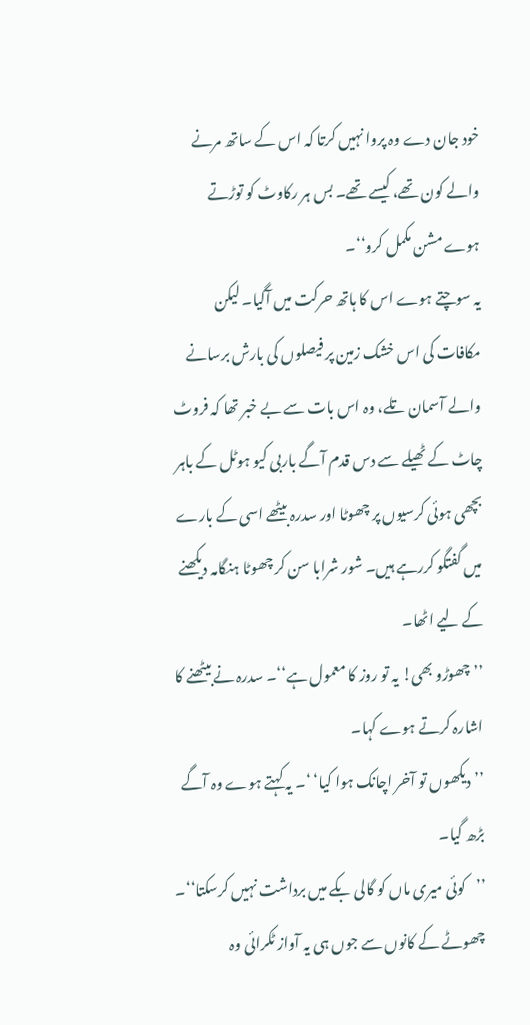خود جان دے وہ پروا نہیں کرتا کہ اس کے ساتھ مرنے والے کون تھے، کیسے تھے۔ بس ہر رکاوٹ کو توڑتے ہوے مشن مکمل کرو‘‘۔
یہ سوچتے ہوے اس کا ہاتھ حرکت میں آگیا۔ لیکن مکافات کی اس خشک زمین پر فیصلوں کی بارش برسانے والے آسمان تلے، وہ اس بات سے بے خبر تھا کہ فروٹ چاٹ کے ٹھیلے سے دس قدم آگے باربی کیو ہوٹل کے باہر بچھی ہوئی کرسیوں پر چھوٹا اور سدرہ بیٹھے اسی کے بارے میں گفتگو کررہے ہیں۔ شور شرابا سن کر چھوٹا ہنگامہ دیکھنے کے لیے اٹھا۔
’’چھوڑو بھی! یہ تو روز کا معمول ہے‘‘۔ سدرہ نے بیٹھنے کا اشارہ کرتے ہوے کہا۔
’’دیکھوں تو آخر اچانک ہوا کیا‘ ‘۔ یہ کہتے ہوے وہ آگے بڑھ گیا۔
’’کوئی میری ماں کو گالی بکے میں برداشت نہیں کرسکتا‘‘۔
چھوٹے کے کانوں سے جوں ہی یہ آواز ٹکرائی وہ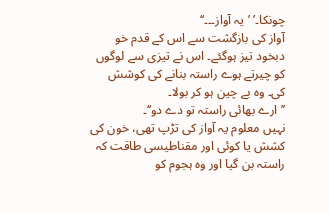چونکا۔’ ’یہ آواز۔۔۔‘‘
آواز کی بازگشت سے اس کے قدم خو دبخود تیز ہوگئے۔ اس نے تیزی سے لوگوں کو چیرتے ہوے راستہ بنانے کی کوشش کی۔ وہ بے چین ہو کر بولا۔
’’ارے بھائی راستہ تو دے دو‘‘۔
نہیں معلوم یہ آواز کی تڑپ تھی، خون کی کشش یا کوئی اور مقناطیسی طاقت کہ راستہ بن گیا اور وہ ہجوم کو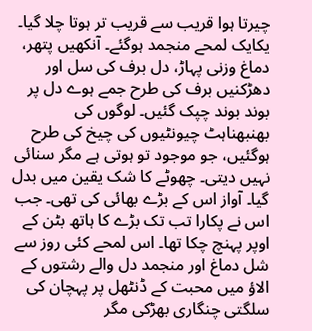چیرتا ہوا قریب سے قریب تر ہوتا چلا گیا۔ یکایک لمحے منجمد ہوگئے۔ آنکھیں پتھر، دماغ وزنی پہاڑ، دل برف کی سل اور دھڑکنیں برف کی طرح جمے ہوے دل پر بوند بوند چپک گئیں۔ لوگوں کی بھنبھناہٹ چیونٹیوں کی چیخ کی طرح ہوگئیں، جو موجود تو ہوتی ہے مگر سنائی نہیں دیتی۔ چھوٹے کا شک یقین میں بدل گیا۔ آواز اس کے بڑے بھائی کی تھی۔ جب اس نے پکارا تب تک بڑے کا ہاتھ بٹن کے اوپر پہنچ چکا تھا۔ اس لمحے کئی روز سے شل دماغ اور منجمد دل والے رشتوں کے الاؤ میں محبت کے ڈنٹھل پر پہچان کی سلگتی چنگاری بھڑکی مگر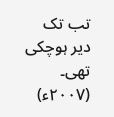تب تک دیر ہوچکی تھی۔
(۲۰۰۷ء)